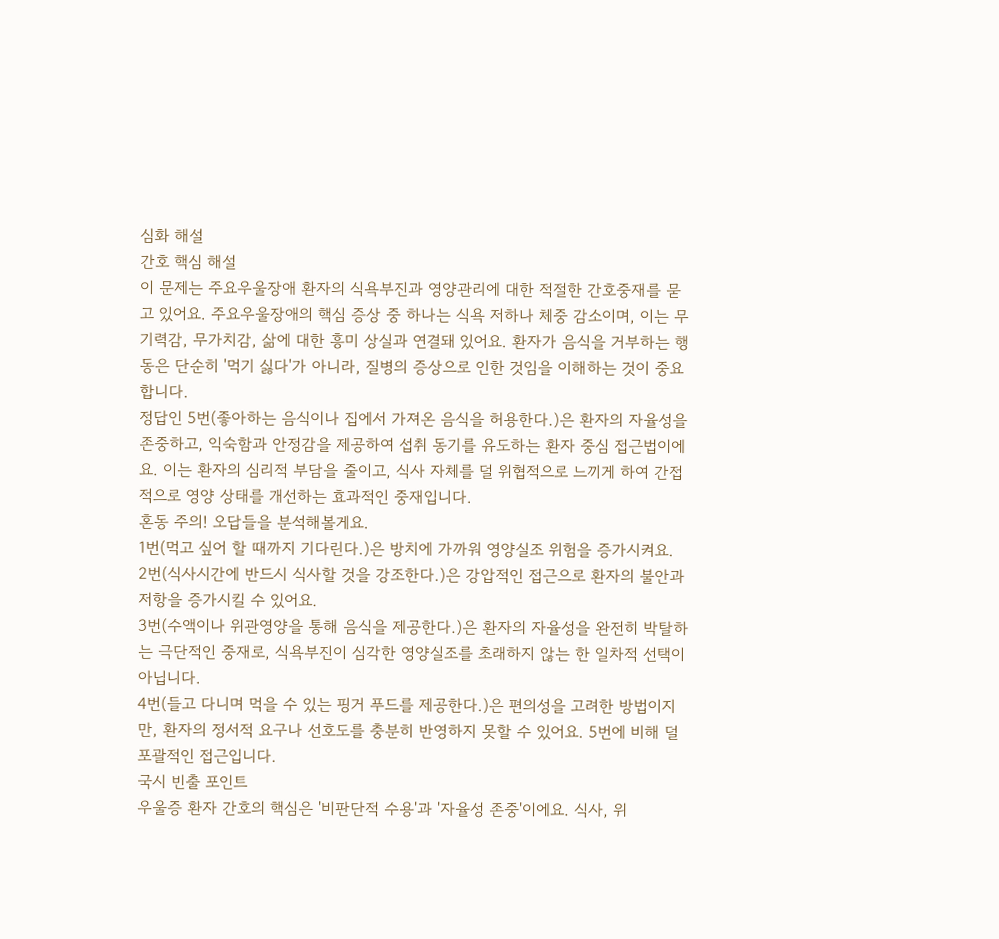심화 해설
간호 핵심 해설
이 문제는 주요우울장애 환자의 식욕부진과 영양관리에 대한 적절한 간호중재를 묻고 있어요. 주요우울장애의 핵심 증상 중 하나는 식욕 저하나 체중 감소이며, 이는 무기력감, 무가치감, 삶에 대한 흥미 상실과 연결돼 있어요. 환자가 음식을 거부하는 행동은 단순히 '먹기 싫다'가 아니라, 질병의 증상으로 인한 것임을 이해하는 것이 중요합니다.
정답인 5번(좋아하는 음식이나 집에서 가져온 음식을 허용한다.)은 환자의 자율성을 존중하고, 익숙함과 안정감을 제공하여 섭취 동기를 유도하는 환자 중심 접근법이에요. 이는 환자의 심리적 부담을 줄이고, 식사 자체를 덜 위협적으로 느끼게 하여 간접적으로 영양 상태를 개선하는 효과적인 중재입니다.
혼동 주의! 오답들을 분석해볼게요.
1번(먹고 싶어 할 때까지 기다린다.)은 방치에 가까워 영양실조 위험을 증가시켜요.
2번(식사시간에 반드시 식사할 것을 강조한다.)은 강압적인 접근으로 환자의 불안과 저항을 증가시킬 수 있어요.
3번(수액이나 위관영양을 통해 음식을 제공한다.)은 환자의 자율성을 완전히 박탈하는 극단적인 중재로, 식욕부진이 심각한 영양실조를 초래하지 않는 한 일차적 선택이 아닙니다.
4번(들고 다니며 먹을 수 있는 핑거 푸드를 제공한다.)은 편의성을 고려한 방법이지만, 환자의 정서적 요구나 선호도를 충분히 반영하지 못할 수 있어요. 5번에 비해 덜 포괄적인 접근입니다.
국시 빈출 포인트
우울증 환자 간호의 핵심은 '비판단적 수용'과 '자율성 존중'이에요. 식사, 위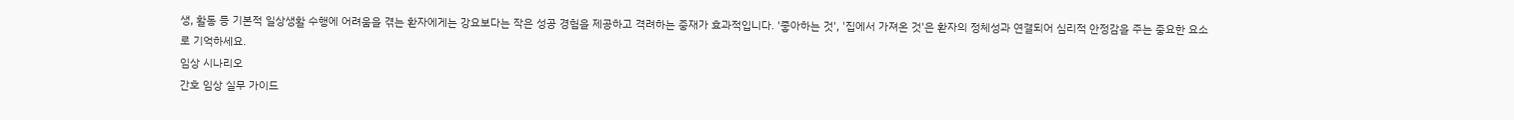생, 활동 등 기본적 일상생활 수행에 어려움을 겪는 환자에게는 강요보다는 작은 성공 경험을 제공하고 격려하는 중재가 효과적입니다. '좋아하는 것', '집에서 가져온 것'은 환자의 정체성과 연결되어 심리적 안정감을 주는 중요한 요소로 기억하세요.
임상 시나리오
간호 임상 실무 가이드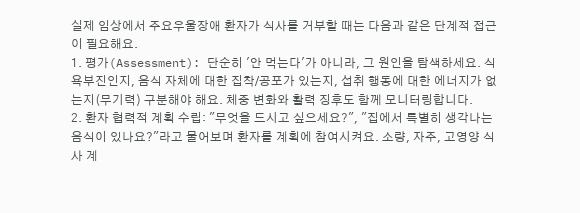실제 임상에서 주요우울장애 환자가 식사를 거부할 때는 다음과 같은 단계적 접근이 필요해요.
1. 평가(Assessment): 단순히 '안 먹는다'가 아니라, 그 원인을 탐색하세요. 식욕부진인지, 음식 자체에 대한 집착/공포가 있는지, 섭취 행동에 대한 에너지가 없는지(무기력) 구분해야 해요. 체중 변화와 활력 징후도 함께 모니터링합니다.
2. 환자 협력적 계획 수립: "무엇을 드시고 싶으세요?", "집에서 특별히 생각나는 음식이 있나요?"라고 물어보며 환자를 계획에 참여시켜요. 소량, 자주, 고영양 식사 계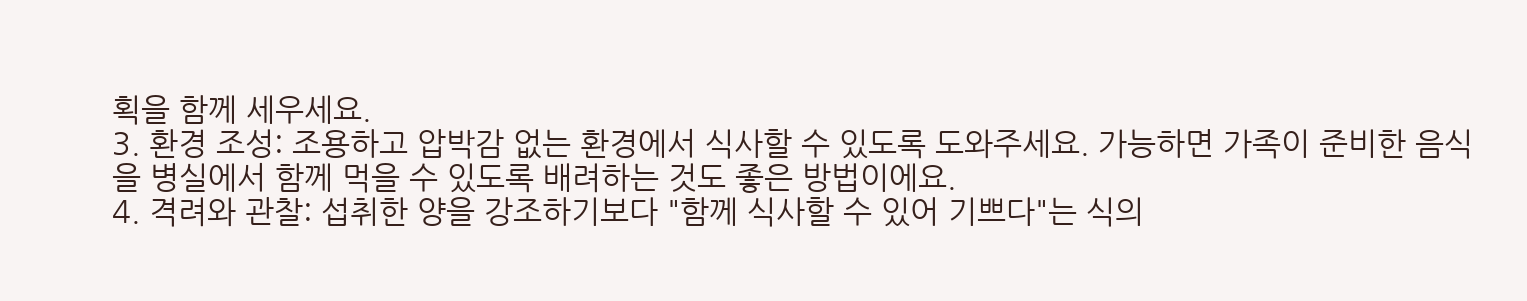획을 함께 세우세요.
3. 환경 조성: 조용하고 압박감 없는 환경에서 식사할 수 있도록 도와주세요. 가능하면 가족이 준비한 음식을 병실에서 함께 먹을 수 있도록 배려하는 것도 좋은 방법이에요.
4. 격려와 관찰: 섭취한 양을 강조하기보다 "함께 식사할 수 있어 기쁘다"는 식의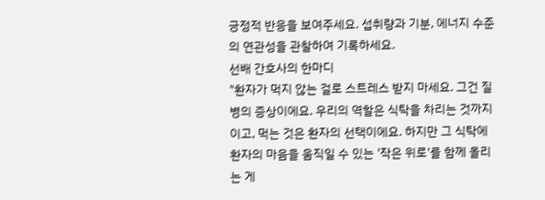긍정적 반응을 보여주세요. 섭취량과 기분, 에너지 수준의 연관성을 관찰하여 기록하세요.
선배 간호사의 한마디
"환자가 먹지 않는 걸로 스트레스 받지 마세요. 그건 질병의 증상이에요. 우리의 역할은 식탁을 차리는 것까지이고, 먹는 것은 환자의 선택이에요. 하지만 그 식탁에 환자의 마음을 움직일 수 있는 '작은 위로'를 함께 올리는 게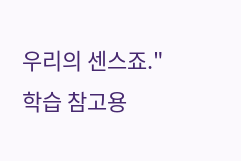우리의 센스죠."
학습 참고용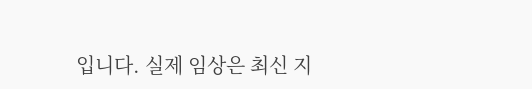입니다. 실제 임상은 최신 지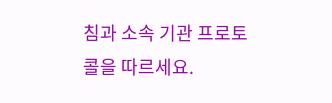침과 소속 기관 프로토콜을 따르세요.